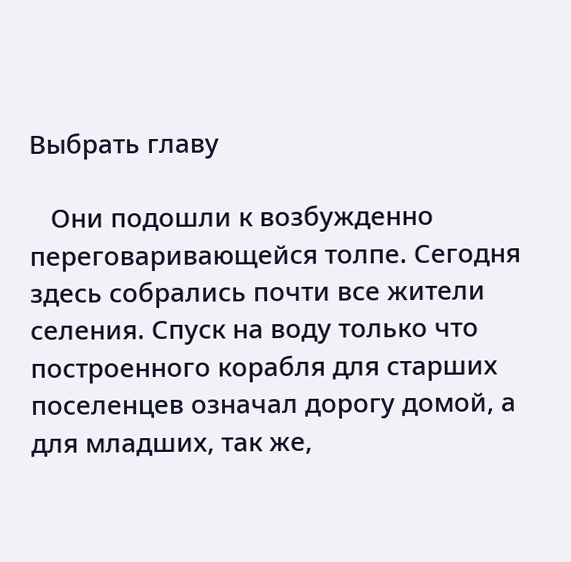Выбрать главу

   Они подошли к возбужденно переговаривающейся толпе. Сегодня здесь собрались почти все жители селения. Спуск на воду только что построенного корабля для старших поселенцев означал дорогу домой, а для младших, так же,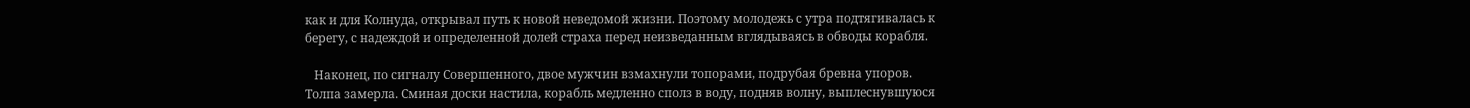как и для Колнуда, открывал путь к новой неведомой жизни. Поэтому молодежь с утра подтягивалась к берегу, с надеждой и определенной долей страха перед неизведанным вглядываясь в обводы корабля.

   Наконец, по сигналу Совершенного, двое мужчин взмахнули топорами, подрубая бревна упоров. Толпа замерла. Сминая доски настила, корабль медленно сполз в воду, подняв волну, выплеснувшуюся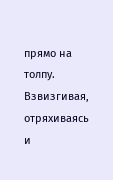прямо на толпу. Взвизгивая, отряхиваясь и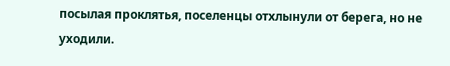посылая проклятья, поселенцы отхлынули от берега, но не уходили.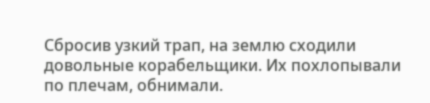Сбросив узкий трап, на землю сходили довольные корабельщики. Их похлопывали по плечам, обнимали.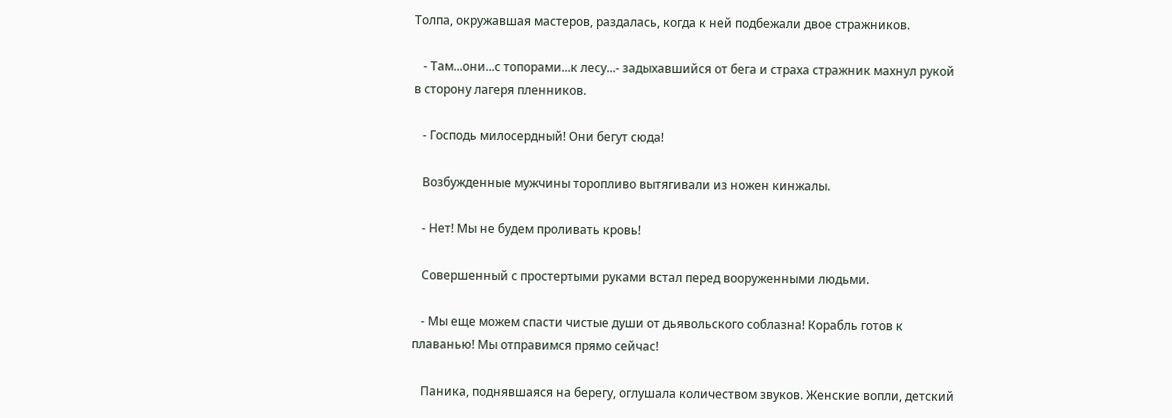Толпа, окружавшая мастеров, раздалась, когда к ней подбежали двое стражников.

   - Там...они...с топорами...к лесу...- задыхавшийся от бега и страха стражник махнул рукой в сторону лагеря пленников.

   - Господь милосердный! Они бегут сюда!

   Возбужденные мужчины торопливо вытягивали из ножен кинжалы.

   - Нет! Мы не будем проливать кровь!

   Совершенный с простертыми руками встал перед вооруженными людьми.

   - Мы еще можем спасти чистые души от дьявольского соблазна! Корабль готов к плаванью! Мы отправимся прямо сейчас!

   Паника, поднявшаяся на берегу, оглушала количеством звуков. Женские вопли, детский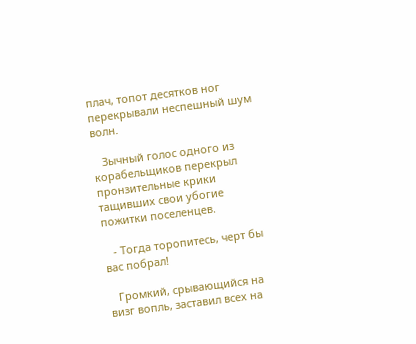плач, топот десятков ног перекрывали неспешный шум волн.

   Зычный голос одного из корабельщиков перекрыл пронзительные крики тащивших свои убогие пожитки поселенцев.

   - Тогда торопитесь, черт бы вас побрал!

   Громкий, срывающийся на визг вопль, заставил всех на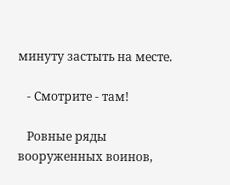минуту застыть на месте.

   - Смотрите - там!

   Ровные ряды вооруженных воинов,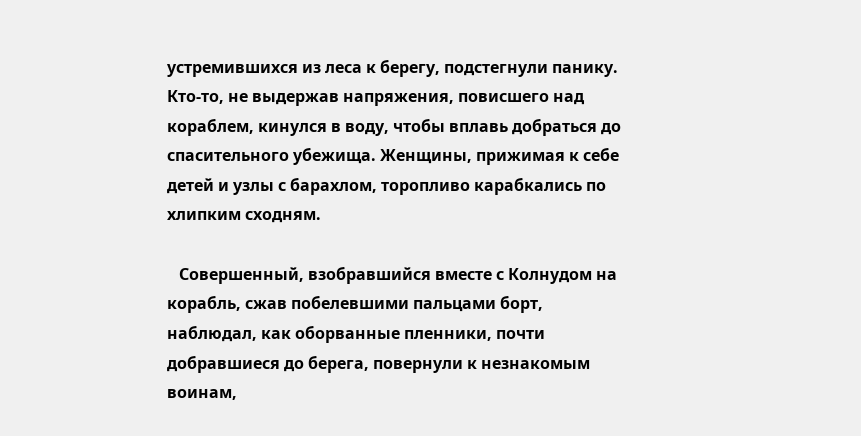устремившихся из леса к берегу, подстегнули панику. Кто-то, не выдержав напряжения, повисшего над кораблем, кинулся в воду, чтобы вплавь добраться до спасительного убежища. Женщины, прижимая к себе детей и узлы с барахлом, торопливо карабкались по хлипким сходням.

   Совершенный, взобравшийся вместе с Колнудом на корабль, сжав побелевшими пальцами борт, наблюдал, как оборванные пленники, почти добравшиеся до берега, повернули к незнакомым воинам,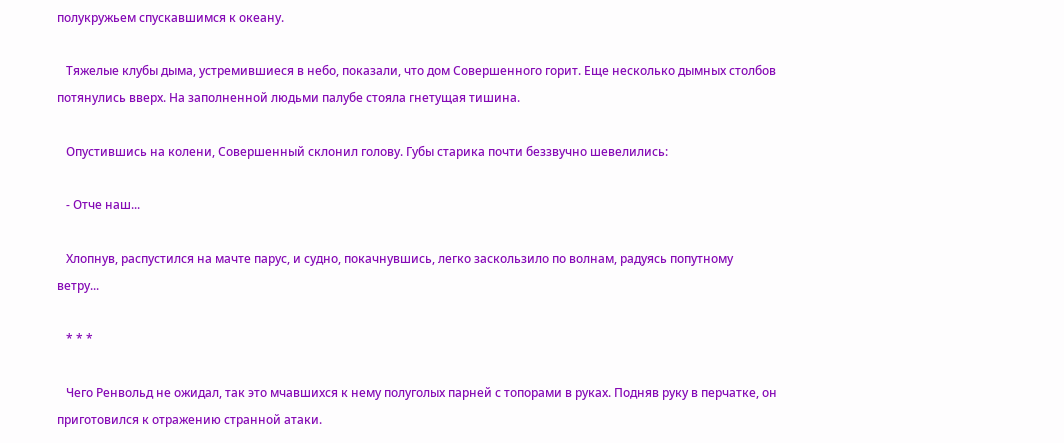полукружьем спускавшимся к океану.

   Тяжелые клубы дыма, устремившиеся в небо, показали, что дом Совершенного горит. Еще несколько дымных столбов потянулись вверх. На заполненной людьми палубе стояла гнетущая тишина.

   Опустившись на колени, Совершенный склонил голову. Губы старика почти беззвучно шевелились:

   - Отче наш...

   Хлопнув, распустился на мачте парус, и судно, покачнувшись, легко заскользило по волнам, радуясь попутному ветру...

   * * *

   Чего Ренвольд не ожидал, так это мчавшихся к нему полуголых парней с топорами в руках. Подняв руку в перчатке, он приготовился к отражению странной атаки.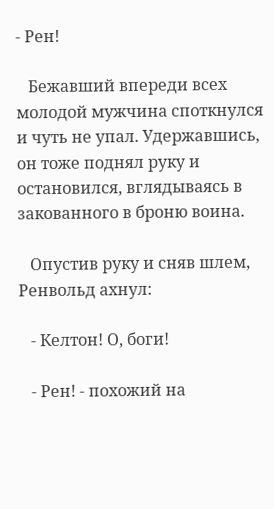- Рен!

   Бежавший впереди всех молодой мужчина споткнулся и чуть не упал. Удержавшись, он тоже поднял руку и остановился, вглядываясь в закованного в броню воина.

   Опустив руку и сняв шлем, Ренвольд ахнул:

   - Келтон! О, боги!

   - Рен! - похожий на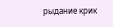рыдание крик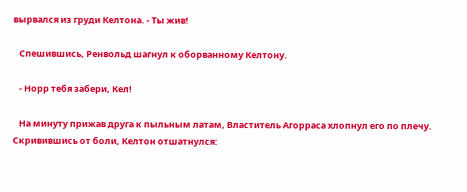вырвался из груди Келтона. - Ты жив!

   Спешившись, Ренвольд шагнул к оборванному Келтону.

   - Норр тебя забери, Кел!

   На минуту прижав друга к пыльным латам, Властитель Агорраса хлопнул его по плечу. Скривившись от боли, Келтон отшатнулся: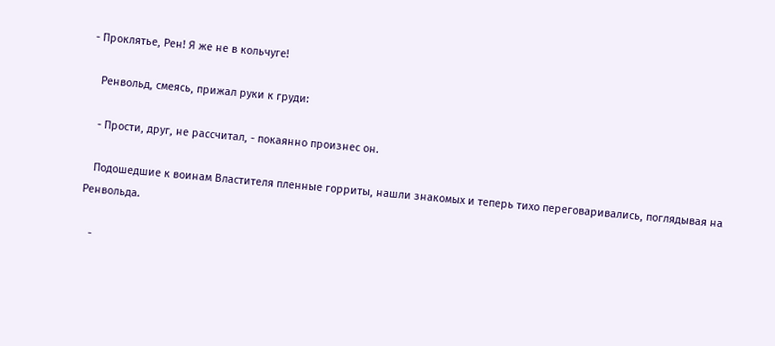- Проклятье, Рен! Я же не в кольчуге!

   Ренвольд, смеясь, прижал руки к груди:

   - Прости, друг, не рассчитал, - покаянно произнес он.

   Подошедшие к воинам Властителя пленные горриты, нашли знакомых и теперь тихо переговаривались, поглядывая на Ренвольда.

   -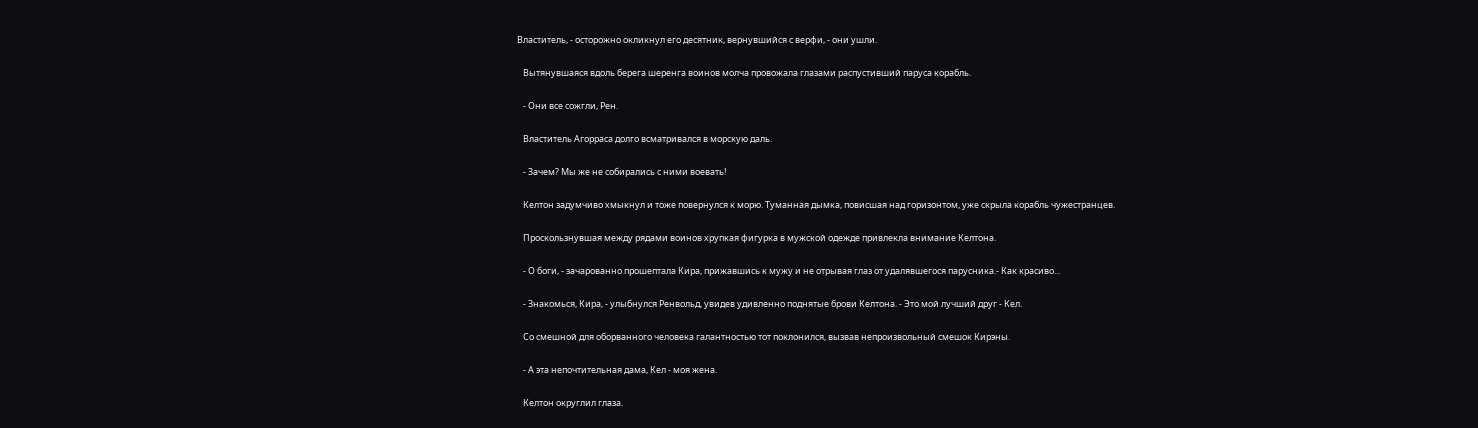Властитель, - осторожно окликнул его десятник, вернувшийся с верфи, - они ушли.

   Вытянувшаяся вдоль берега шеренга воинов молча провожала глазами распустивший паруса корабль.

   - Они все сожгли, Рен.

   Властитель Агорраса долго всматривался в морскую даль.

   - Зачем? Мы же не собирались с ними воевать!

   Келтон задумчиво хмыкнул и тоже повернулся к морю. Туманная дымка, повисшая над горизонтом, уже скрыла корабль чужестранцев.

   Проскользнувшая между рядами воинов хрупкая фигурка в мужской одежде привлекла внимание Келтона.

   - О боги, - зачарованно прошептала Кира, прижавшись к мужу и не отрывая глаз от удалявшегося парусника.- Как красиво...

   - Знакомься, Кира, - улыбнулся Ренвольд, увидев удивленно поднятые брови Келтона. - Это мой лучший друг - Кел.

   Со смешной для оборванного человека галантностью тот поклонился, вызвав непроизвольный смешок Кирэны.

   - А эта непочтительная дама, Кел - моя жена.

   Келтон округлил глаза.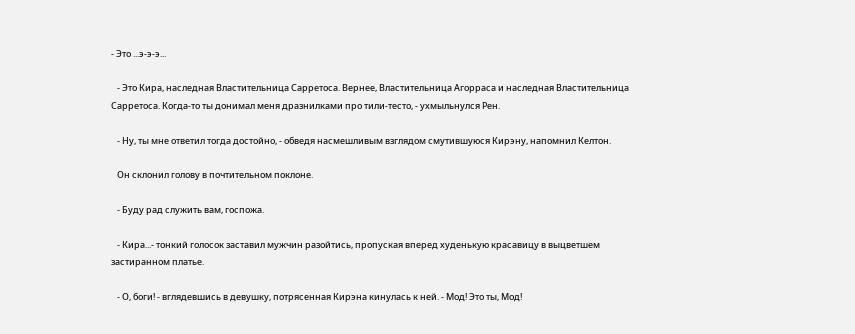- Это ...э-э-э...

   - Это Кира, наследная Властительница Сарретоса. Вернее, Властительница Агорраса и наследная Властительница Сарретоса. Когда-то ты донимал меня дразнилками про тили-тесто, - ухмыльнулся Рен.

   - Ну, ты мне ответил тогда достойно, - обведя насмешливым взглядом смутившуюся Кирэну, напомнил Келтон.

   Он склонил голову в почтительном поклоне.

   - Буду рад служить вам, госпожа.

   - Кира...- тонкий голосок заставил мужчин разойтись, пропуская вперед худенькую красавицу в выцветшем застиранном платье.

   - О, боги! - вглядевшись в девушку, потрясенная Кирэна кинулась к ней. - Мод! Это ты, Мод!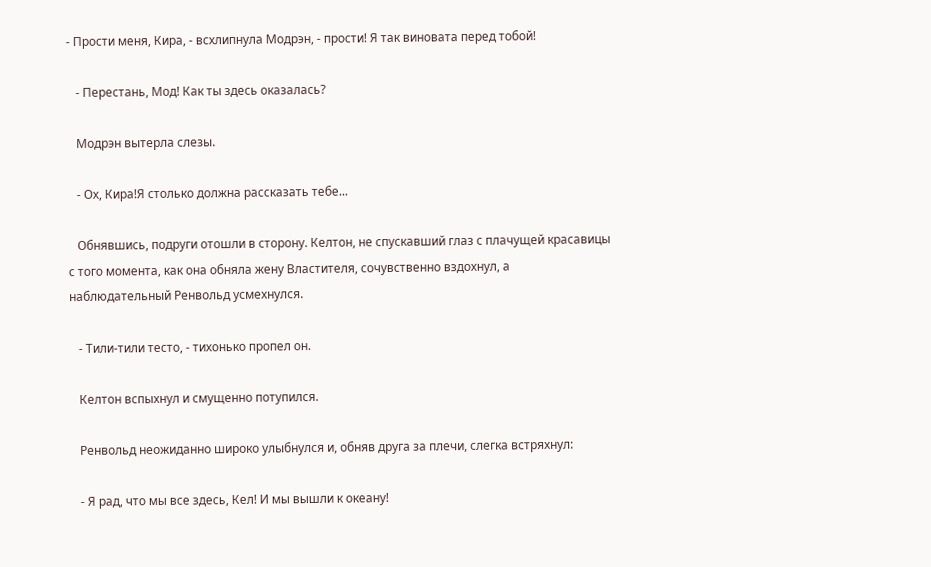- Прости меня, Кира, - всхлипнула Модрэн, - прости! Я так виновата перед тобой!

   - Перестань, Мод! Как ты здесь оказалась?

   Модрэн вытерла слезы.

   - Ох, Кира!Я столько должна рассказать тебе...

   Обнявшись, подруги отошли в сторону. Келтон, не спускавший глаз с плачущей красавицы с того момента, как она обняла жену Властителя, сочувственно вздохнул, а наблюдательный Ренвольд усмехнулся.

   - Тили-тили тесто, - тихонько пропел он.

   Келтон вспыхнул и смущенно потупился.

   Ренвольд неожиданно широко улыбнулся и, обняв друга за плечи, слегка встряхнул:

   - Я рад, что мы все здесь, Кел! И мы вышли к океану!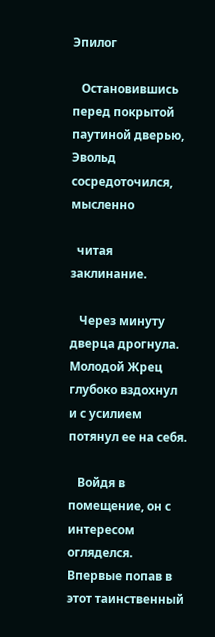Эпилог

   Остановившись перед покрытой паутиной дверью, Эвольд сосредоточился, мысленно

  читая заклинание.

   Через минуту дверца дрогнула. Молодой Жрец глубоко вздохнул и с усилием потянул ее на себя.

   Войдя в помещение, он с интересом огляделся. Впервые попав в этот таинственный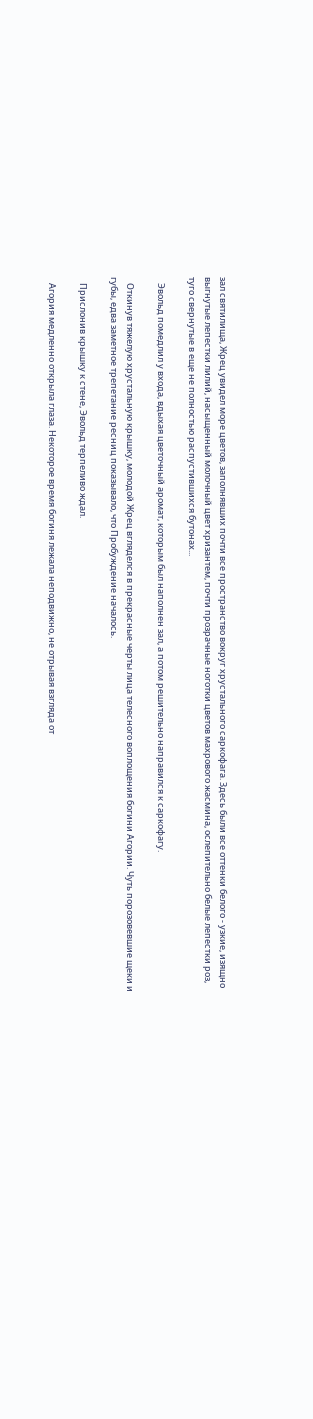зал святилища, Жрец увидел море цветов, заполнявших почти все пространство вокруг хрустального саркофага. Здесь были все оттенки белого - узкие, изящно выгнутые лепестки лилий, насыщенный молочный цвет хризантем, почти прозрачные ноготки цветов махрового жасмина, ослепительно белые лепестки роз, туго свернутые в еще не полностью распустившихся бутонах...

   Эвольд помедлил у входа, вдыхая цветочный аромат, которым был наполнен зал, а потом решительно направился к саркофагу.

   Откинув тяжелую хрустальную крышку, молодой Жрец вгляделся в прекрасные черты лица телесного воплощения богини Агории. Чуть порозовевшие щеки и губы, едва заметное трепетание ресниц показывало, что Пробуждение началось.

   Прислонив крышку к стене, Эвольд терпеливо ждал.

   Агория медленно открыла глаза. Некоторое время богиня лежала неподвижно, не отрывая взгляда от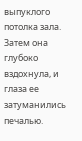выпуклого потолка зала. Затем она глубоко вздохнула, и глаза ее затуманились печалью.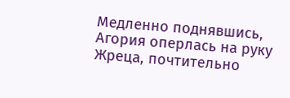Медленно поднявшись, Агория оперлась на руку Жреца, почтительно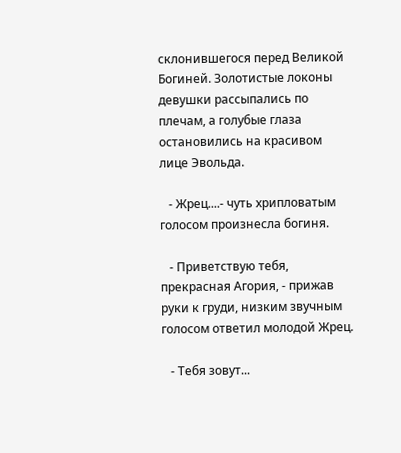склонившегося перед Великой Богиней. Золотистые локоны девушки рассыпались по плечам, а голубые глаза остановились на красивом лице Эвольда.

   - Жрец....- чуть хрипловатым голосом произнесла богиня.

   - Приветствую тебя, прекрасная Агория, - прижав руки к груди, низким звучным голосом ответил молодой Жрец.

   - Тебя зовут...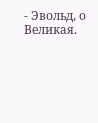- Эвольд, о Великая.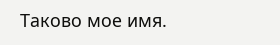Таково мое имя.